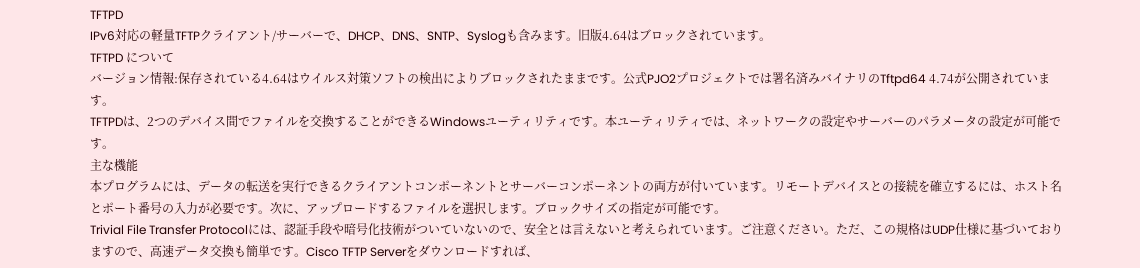TFTPD
IPv6対応の軽量TFTPクライアント/サーバーで、DHCP、DNS、SNTP、Syslogも含みます。旧版4.64はブロックされています。
TFTPD について
バージョン情報:保存されている4.64はウイルス対策ソフトの検出によりブロックされたままです。公式PJO2プロジェクトでは署名済みバイナリのTftpd64 4.74が公開されています。
TFTPDは、2つのデバイス間でファイルを交換することができるWindowsユーティリティです。本ユーティリティでは、ネットワークの設定やサーバーのパラメータの設定が可能です。
主な機能
本プログラムには、データの転送を実行できるクライアントコンポーネントとサーバーコンポーネントの両方が付いています。リモートデバイスとの接続を確立するには、ホスト名とポート番号の入力が必要です。次に、アップロードするファイルを選択します。ブロックサイズの指定が可能です。
Trivial File Transfer Protocolには、認証手段や暗号化技術がついていないので、安全とは言えないと考えられています。ご注意ください。ただ、この規格はUDP仕様に基づいておりますので、高速データ交換も簡単です。Cisco TFTP Serverをダウンロードすれば、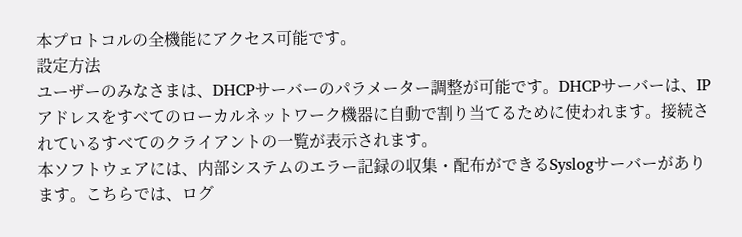本プロトコルの全機能にアクセス可能です。
設定方法
ユーザーのみなさまは、DHCPサーバーのパラメーター調整が可能です。DHCPサーバーは、IPアドレスをすべてのローカルネットワーク機器に自動で割り当てるために使われます。接続されているすべてのクライアントの一覧が表示されます。
本ソフトウェアには、内部システムのエラー記録の収集・配布ができるSyslogサーバーがあります。こちらでは、ログ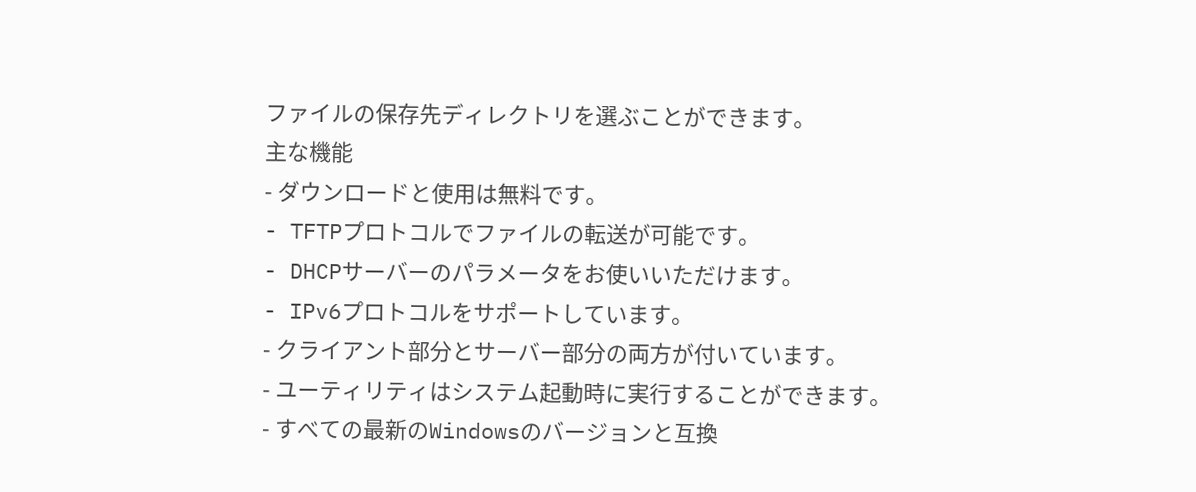ファイルの保存先ディレクトリを選ぶことができます。
主な機能
- ダウンロードと使用は無料です。
- TFTPプロトコルでファイルの転送が可能です。
- DHCPサーバーのパラメータをお使いいただけます。
- IPv6プロトコルをサポートしています。
- クライアント部分とサーバー部分の両方が付いています。
- ユーティリティはシステム起動時に実行することができます。
- すべての最新のWindowsのバージョンと互換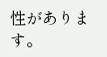性があります。